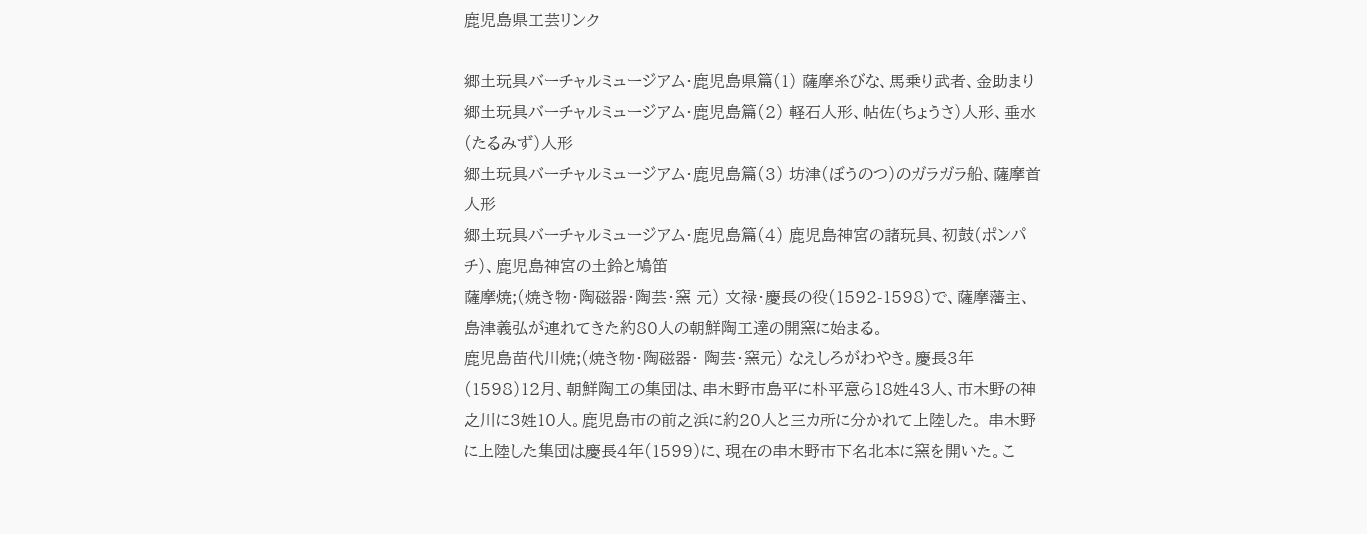鹿児島県工芸リンク

郷土玩具バーチャルミュージアム・鹿児島県篇(1) 薩摩糸びな、馬乗り武者、金助まり
郷土玩具バーチャルミュージアム・鹿児島篇(2) 軽石人形、帖佐(ちょうさ)人形、垂水(たるみず)人形
郷土玩具バーチャルミュージアム・鹿児島篇(3) 坊津(ぼうのつ)のガラガラ船、薩摩首人形
郷土玩具バーチャルミュージアム・鹿児島篇(4) 鹿児島神宮の諸玩具、初鼓(ポンパチ)、鹿児島神宮の土鈴と鳩笛
薩摩焼;(焼き物・陶磁器・陶芸・窯 元) 文禄・慶長の役(1592-1598)で、薩摩藩主、島津義弘が連れてきた約80人の朝鮮陶工達の開窯に始まる。
鹿児島苗代川焼;(焼き物・陶磁器・ 陶芸・窯元) なえしろがわやき。慶長3年(1598)12月、朝鮮陶工の集団は、串木野市島平に朴平意ら18姓43人、市木野の神之川に3姓10人。鹿児島市の前之浜に約20人と三カ所に分かれて上陸した。 串木野に上陸した集団は慶長4年(1599)に、現在の串木野市下名北本に窯を開いた。こ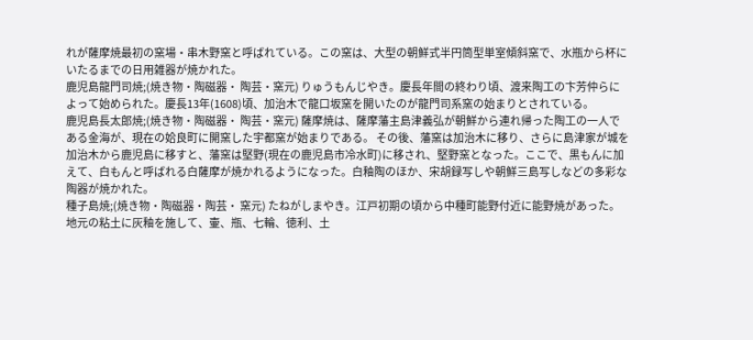れが薩摩焼最初の窯場・串木野窯と呼ばれている。この窯は、大型の朝鮮式半円筒型単室傾斜窯で、水瓶から杯にいたるまでの日用雑器が焼かれた。
鹿児島龍門司焼;(焼き物・陶磁器・ 陶芸・窯元) りゅうもんじやき。慶長年間の終わり頃、渡来陶工の卞芳仲らによって始められた。慶長13年(1608)頃、加治木で龍口坂窯を開いたのが龍門司系窯の始まりとされている。
鹿児島長太郎焼;(焼き物・陶磁器・ 陶芸・窯元) 薩摩焼は、薩摩藩主島津義弘が朝鮮から連れ帰った陶工の一人である金海が、現在の姶良町に開窯した宇都窯が始まりである。 その後、藩窯は加治木に移り、さらに島津家が城を加治木から鹿児島に移すと、藩窯は堅野(現在の鹿児島市冷水町)に移され、堅野窯となった。ここで、黒もんに加えて、白もんと呼ばれる白薩摩が焼かれるようになった。白釉陶のほか、宋胡録写しや朝鮮三島写しなどの多彩な陶器が焼かれた。
種子島焼;(焼き物・陶磁器・陶芸・ 窯元) たねがしまやき。江戸初期の頃から中種町能野付近に能野焼があった。地元の粘土に灰釉を施して、壷、瓶、七輪、徳利、土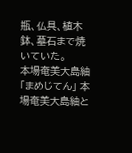瓶、仏具、植木鉢、墓石まで焼いていた。
本場奄美大島紬「まめじてん」 本場奄美大島紬と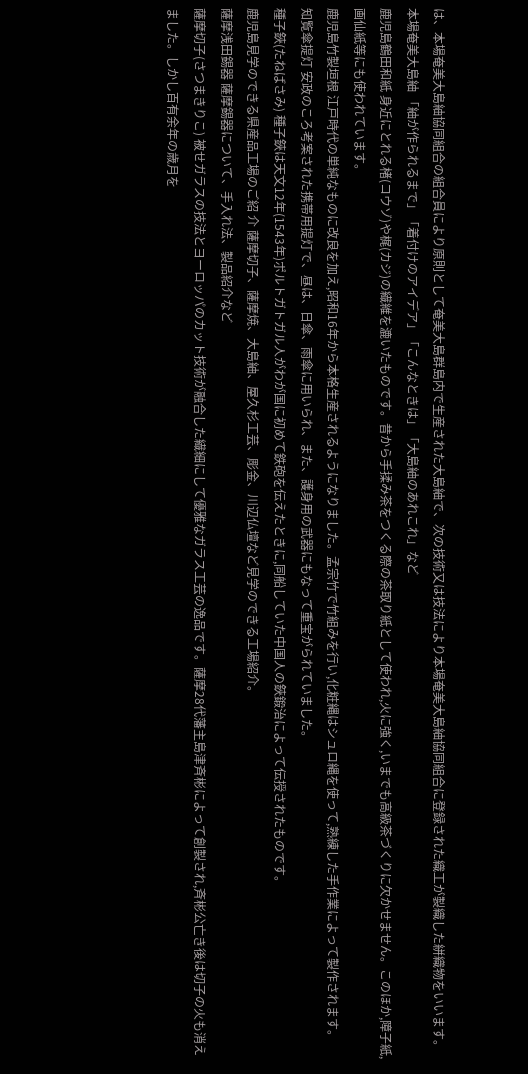は、本場奄美大島紬協同組合の組合員により原則として奄美大島群島内で生産された大島紬で、次の技術又は技法により本場奄美大島紬協同組合に登録された織工が製織した絣織物をいいます。
本場奄美大島紬 「紬が作られるまで」「着付けのアイデア」「こんなときは」「大島紬のあれこれ」など
鹿児島鶴田和紙 身近にとれる楮(コウゾ)や梶(カジ)の繊維を漉いたものです。昔から手揉み茶をつくる際の茶取り紙として使われ,火に強く,いまでも高級茶づくりに欠かせません。このほか,障子紙,画仙紙等にも使われています。
鹿児島竹製垣根 江戸時代の単純なものに改良を加え,昭和16年から本格生産されるようになりました。孟宗竹で竹組みを行い,化粧縄はシュロ縄を使って,熟練した手作業によって製作されます。
知覧傘提灯 安政のころ考案された携帯用提灯で、昼は、日傘、雨傘に用いられ、また、護身用の武器にもなって重宝がられていました。
種子鋏(たねばさみ) 種子鋏は天文12年(1543年)ポルトガトガル人がわが国に初めて鉄砲を伝えたときに,同船していた中国人の鋏鍛治によって伝授されたものです。
鹿児島見学のできる県産品工場のご紹 介 薩摩切子、薩摩焼、大島紬、屋久杉工芸、彫金、川辺仏壇など見学のできる工場紹介。
薩摩浅田錫器 薩摩錫器について、手入れ法、製品紹介など
薩摩切子(さつまきりこ) 被せガラスの技法とヨーロッパのカット技術が融合した繊細にして優雅なガラス工芸の逸品です。薩摩28代藩主島津斉彬によって創製され,斉彬公亡き後は切子の火も消えました。しかし百有余年の歳月を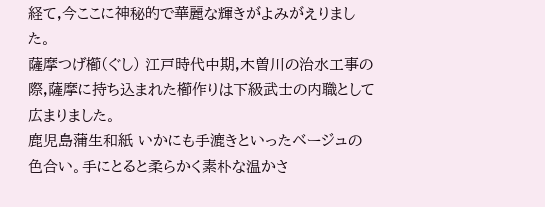経て,今ここに神秘的で華麗な輝きがよみがえりました。
薩摩つげ櫛(ぐし) 江戸時代中期,木曽川の治水工事の際,薩摩に持ち込まれた櫛作りは下級武士の内職として広まりました。
鹿児島蒲生和紙 いかにも手漉きといったベージュの色合い。手にとると柔らかく素朴な温かさ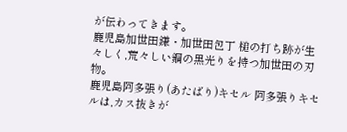が伝わってきます。
鹿児島加世田鎌・加世田包丁 槌の打ち跡が生々しく,荒々しい鋼の黒光りを持つ加世田の刃物。
鹿児島阿多張り(あたばり)キセル 阿多張りキセルは,カス抜きが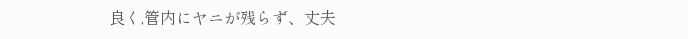良く,管内にヤニが残らず、丈夫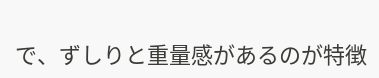で、ずしりと重量感があるのが特徴